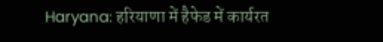Haryana: हरियाणा में हैफेड में कार्यरत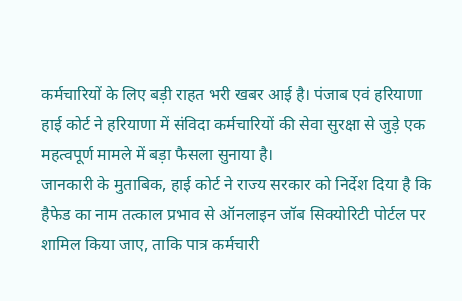कर्मचारियों के लिए बड़ी राहत भरी खबर आई है। पंजाब एवं हरियाणा हाई कोर्ट ने हरियाणा में संविदा कर्मचारियों की सेवा सुरक्षा से जुड़े एक महत्वपूर्ण मामले में बड़ा फैसला सुनाया है।
जानकारी के मुताबिक, हाई कोर्ट ने राज्य सरकार को निर्देश दिया है कि हैफेड का नाम तत्काल प्रभाव से ऑनलाइन जॉब सिक्योरिटी पोर्टल पर शामिल किया जाए, ताकि पात्र कर्मचारी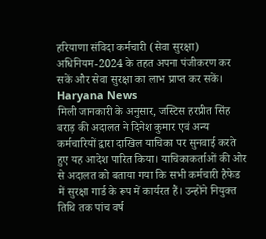हरियाणा संविदा कर्मचारी (सेवा सुरक्षा) अधिनियम-2024 के तहत अपना पंजीकरण कर सकें और सेवा सुरक्षा का लाभ प्राप्त कर सकें। Haryana News
मिली जानकारी के अनुसार, जस्टिस हरप्रीत सिंह बराड़ की अदालत ने दिनेश कुमार एवं अन्य कर्मचारियों द्वारा दाखिल याचिका पर सुनवाई करते हुए यह आदेश पारित किया। याचिकाकर्ताओं की ओर से अदालत को बताया गया कि सभी कर्मचारी हैफेड में सुरक्षा गार्ड के रूप में कार्यरत हैं। उन्होंने नियुक्त तिथि तक पांच वर्ष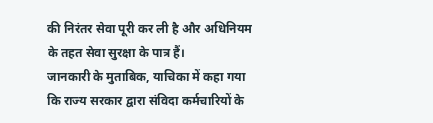की निरंतर सेवा पूरी कर ली है और अधिनियम के तहत सेवा सुरक्षा के पात्र हैं।
जानकारी के मुताबिक, याचिका में कहा गया कि राज्य सरकार द्वारा संविदा कर्मचारियों के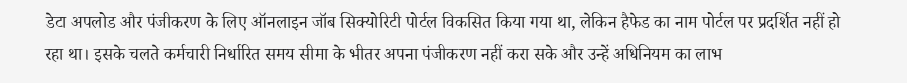डेटा अपलोड और पंजीकरण के लिए ऑनलाइन जॉब सिक्योरिटी पोर्टल विकसित किया गया था, लेकिन हैफेड का नाम पोर्टल पर प्रदर्शित नहीं हो रहा था। इसके चलते कर्मचारी निर्धारित समय सीमा के भीतर अपना पंजीकरण नहीं करा सके और उन्हें अधिनियम का लाभ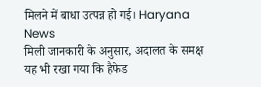मिलने में बाधा उत्पन्न हो गई। Haryana News
मिली जानकारी के अनुसार, अदालत के समक्ष यह भी रखा गया कि हैफेड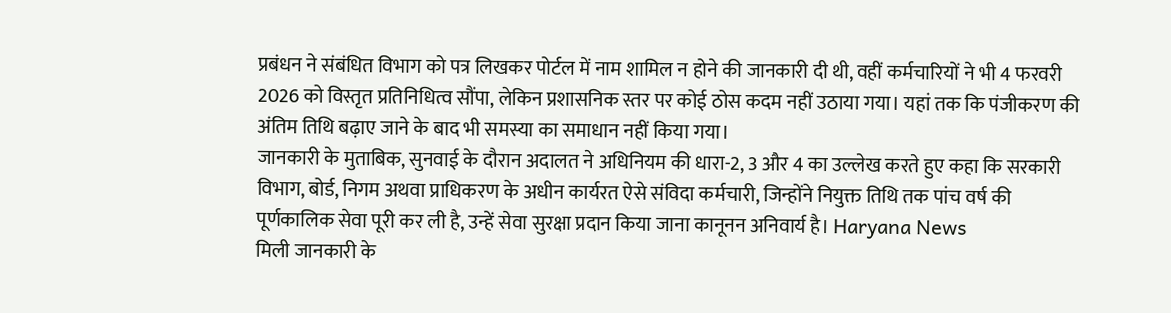प्रबंधन ने संबंधित विभाग को पत्र लिखकर पोर्टल में नाम शामिल न होने की जानकारी दी थी, वहीं कर्मचारियों ने भी 4 फरवरी 2026 को विस्तृत प्रतिनिधित्व सौंपा, लेकिन प्रशासनिक स्तर पर कोई ठोस कदम नहीं उठाया गया। यहां तक कि पंजीकरण की अंतिम तिथि बढ़ाए जाने के बाद भी समस्या का समाधान नहीं किया गया।
जानकारी के मुताबिक, सुनवाई के दौरान अदालत ने अधिनियम की धारा-2, 3 और 4 का उल्लेख करते हुए कहा कि सरकारी विभाग, बोर्ड, निगम अथवा प्राधिकरण के अधीन कार्यरत ऐसे संविदा कर्मचारी, जिन्होंने नियुक्त तिथि तक पांच वर्ष की पूर्णकालिक सेवा पूरी कर ली है, उन्हें सेवा सुरक्षा प्रदान किया जाना कानूनन अनिवार्य है। Haryana News
मिली जानकारी के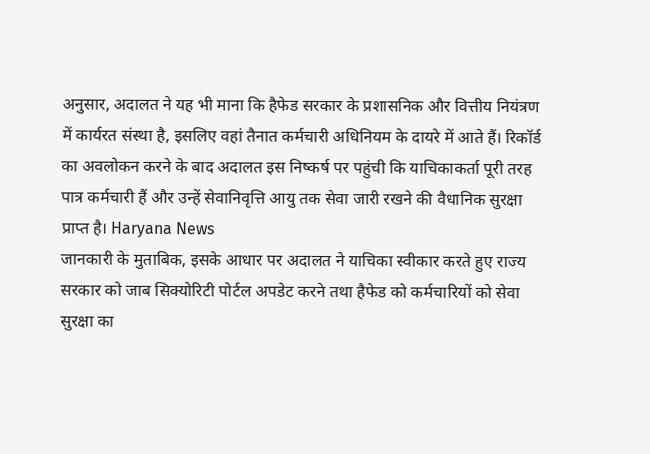अनुसार, अदालत ने यह भी माना कि हैफेड सरकार के प्रशासनिक और वित्तीय नियंत्रण में कार्यरत संस्था है, इसलिए वहां तैनात कर्मचारी अधिनियम के दायरे में आते हैं। रिकॉर्ड का अवलोकन करने के बाद अदालत इस निष्कर्ष पर पहुंची कि याचिकाकर्ता पूरी तरह पात्र कर्मचारी हैं और उन्हें सेवानिवृत्ति आयु तक सेवा जारी रखने की वैधानिक सुरक्षा प्राप्त है। Haryana News
जानकारी के मुताबिक, इसके आधार पर अदालत ने याचिका स्वीकार करते हुए राज्य सरकार को जाब सिक्योरिटी पोर्टल अपडेट करने तथा हैफेड को कर्मचारियों को सेवा सुरक्षा का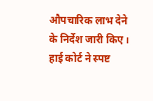औपचारिक लाभ देने के निर्देश जारी किए। हाई कोर्ट ने स्पष्ट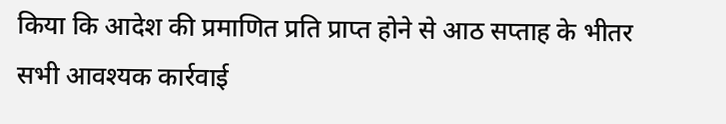किया कि आदेश की प्रमाणित प्रति प्राप्त होने से आठ सप्ताह के भीतर सभी आवश्यक कार्रवाई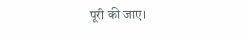पूरी की जाए।